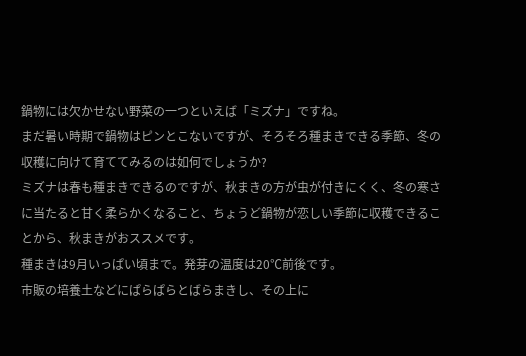鍋物には欠かせない野菜の一つといえば「ミズナ」ですね。
まだ暑い時期で鍋物はピンとこないですが、そろそろ種まきできる季節、冬の収穫に向けて育ててみるのは如何でしょうか?
ミズナは春も種まきできるのですが、秋まきの方が虫が付きにくく、冬の寒さに当たると甘く柔らかくなること、ちょうど鍋物が恋しい季節に収穫できることから、秋まきがおススメです。
種まきは9月いっぱい頃まで。発芽の温度は20℃前後です。
市販の培養土などにぱらぱらとばらまきし、その上に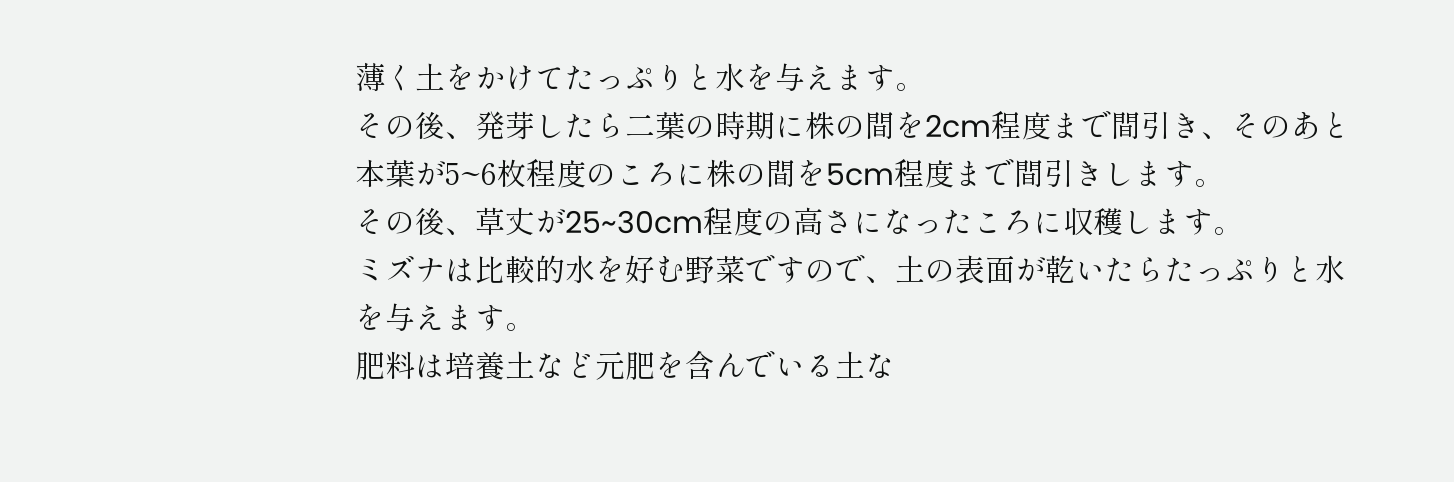薄く土をかけてたっぷりと水を与えます。
その後、発芽したら二葉の時期に株の間を2cm程度まで間引き、そのあと本葉が5~6枚程度のころに株の間を5cm程度まで間引きします。
その後、草丈が25~30cm程度の高さになったころに収穫します。
ミズナは比較的水を好む野菜ですので、土の表面が乾いたらたっぷりと水を与えます。
肥料は培養土など元肥を含んでいる土な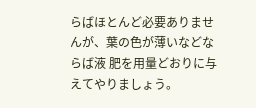らばほとんど必要ありませんが、葉の色が薄いなどならば液 肥を用量どおりに与えてやりましょう。